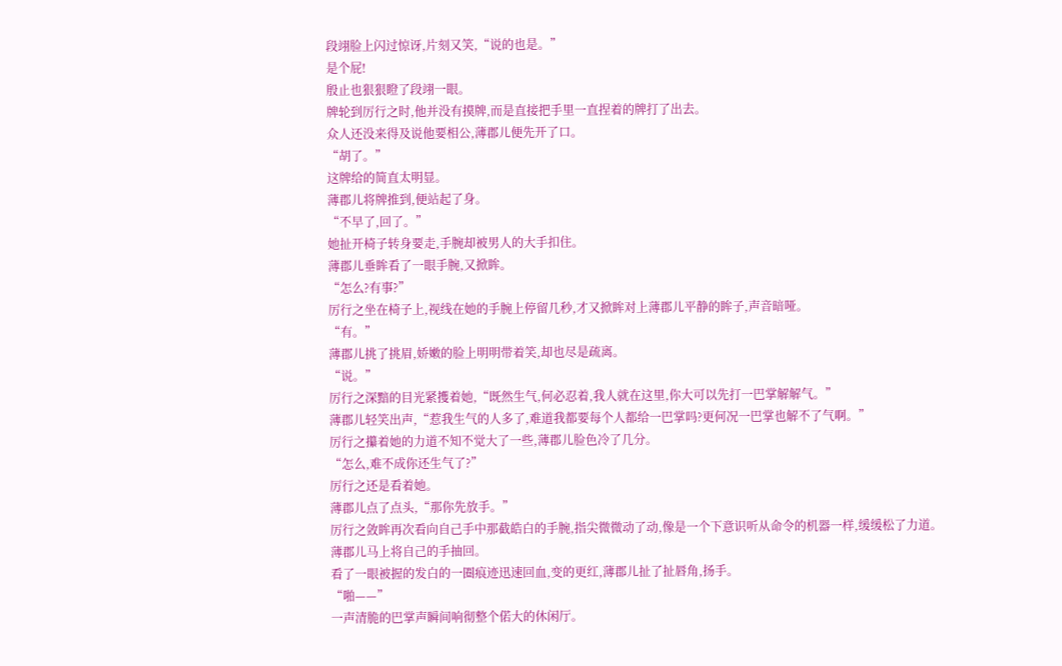段翊脸上闪过惊讶,片刻又笑,“说的也是。”
是个屁!
殷止也狠狠瞪了段翊一眼。
牌轮到厉行之时,他并没有摸牌,而是直接把手里一直捏着的牌打了出去。
众人还没来得及说他要相公,薄郡儿便先开了口。
“胡了。”
这牌给的简直太明显。
薄郡儿将牌推到,便站起了身。
“不早了,回了。”
她扯开椅子转身要走,手腕却被男人的大手扣住。
薄郡儿垂眸看了一眼手腕,又掀眸。
“怎么?有事?”
厉行之坐在椅子上,视线在她的手腕上停留几秒,才又掀眸对上薄郡儿平静的眸子,声音暗哑。
“有。”
薄郡儿挑了挑眉,娇嫩的脸上明明带着笑,却也尽是疏离。
“说。”
厉行之深黯的目光紧擭着她,“既然生气,何必忍着,我人就在这里,你大可以先打一巴掌解解气。”
薄郡儿轻笑出声,“惹我生气的人多了,难道我都要每个人都给一巴掌吗?更何况一巴掌也解不了气啊。”
厉行之攥着她的力道不知不觉大了一些,薄郡儿脸色冷了几分。
“怎么,难不成你还生气了?”
厉行之还是看着她。
薄郡儿点了点头,“那你先放手。”
厉行之敛眸再次看向自己手中那截皓白的手腕,指尖微微动了动,像是一个下意识听从命令的机器一样,缓缓松了力道。
薄郡儿马上将自己的手抽回。
看了一眼被握的发白的一圈痕迹迅速回血,变的更红,薄郡儿扯了扯唇角,扬手。
“啪——”
一声清脆的巴掌声瞬间响彻整个偌大的休闲厅。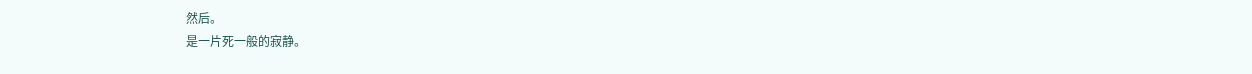然后。
是一片死一般的寂静。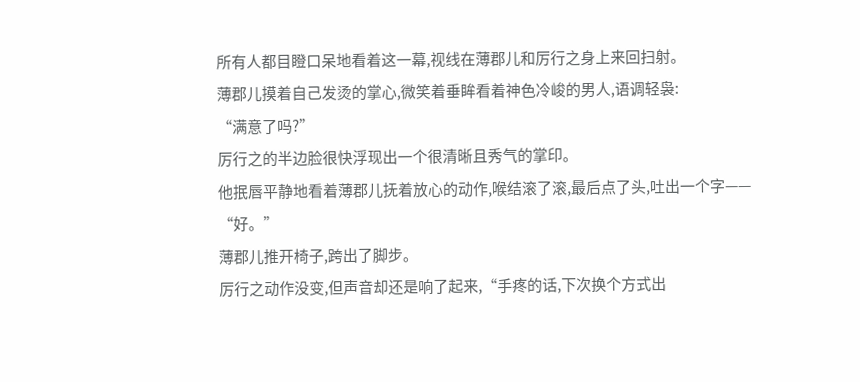所有人都目瞪口呆地看着这一幕,视线在薄郡儿和厉行之身上来回扫射。
薄郡儿摸着自己发烫的掌心,微笑着垂眸看着神色冷峻的男人,语调轻袅:
“满意了吗?”
厉行之的半边脸很快浮现出一个很清晰且秀气的掌印。
他抿唇平静地看着薄郡儿抚着放心的动作,喉结滚了滚,最后点了头,吐出一个字——
“好。”
薄郡儿推开椅子,跨出了脚步。
厉行之动作没变,但声音却还是响了起来,“手疼的话,下次换个方式出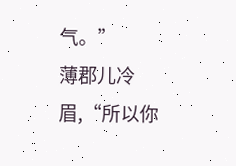气。”
薄郡儿冷眉,“所以你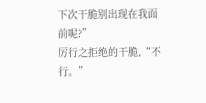下次干脆别出现在我面前呢?”
厉行之拒绝的干脆,“不行。”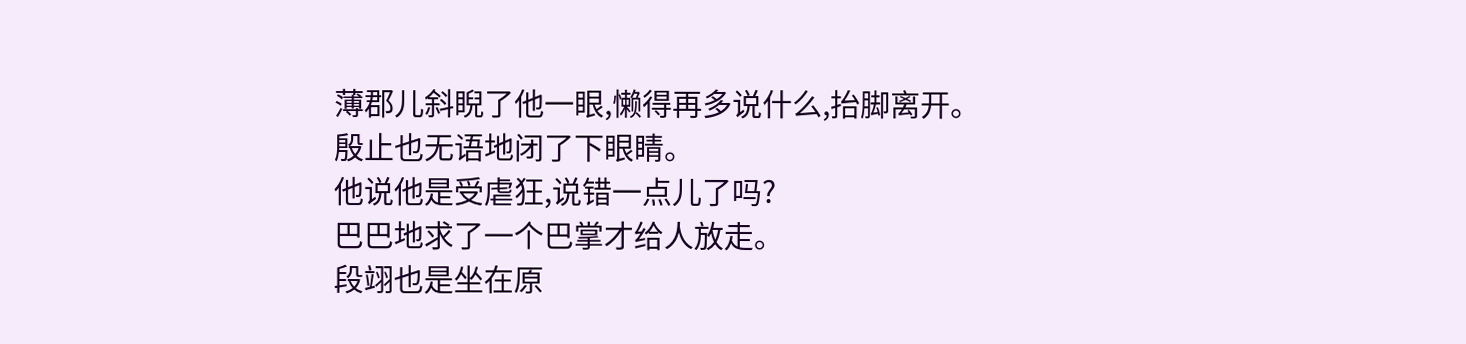薄郡儿斜睨了他一眼,懒得再多说什么,抬脚离开。
殷止也无语地闭了下眼睛。
他说他是受虐狂,说错一点儿了吗?
巴巴地求了一个巴掌才给人放走。
段翊也是坐在原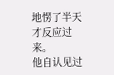地愣了半天才反应过来。
他自认见过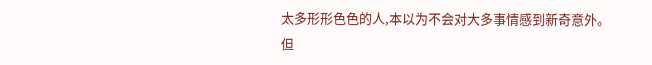太多形形色色的人,本以为不会对大多事情感到新奇意外。
但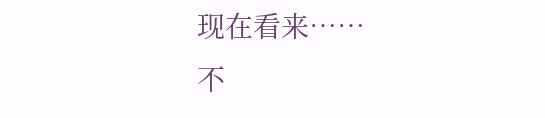现在看来……
不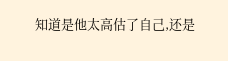知道是他太高估了自己,还是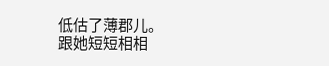低估了薄郡儿。
跟她短短相相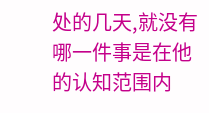处的几天,就没有哪一件事是在他的认知范围内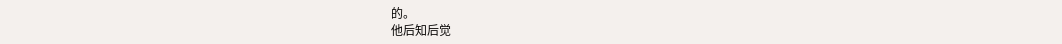的。
他后知后觉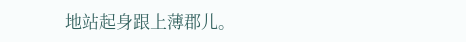地站起身跟上薄郡儿。